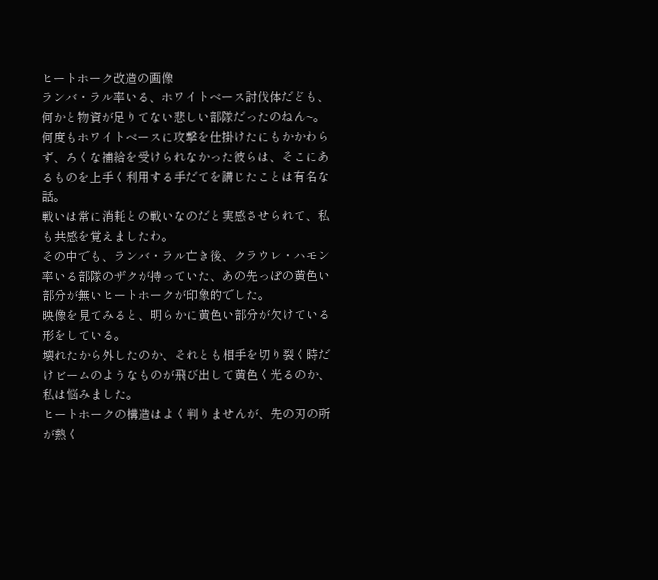ヒートホーク改造の画像
ランバ・ラル率いる、ホワイトベース討伐体だども、何かと物資が足りてない悲しい部隊だったのねん~。
何度もホワイトベースに攻撃を仕掛けたにもかかわらず、ろくな補給を受けられなかった彼らは、そこにあるものを上手く利用する手だてを講じたことは有名な話。
戦いは常に消耗との戦いなのだと実感させられて、私も共感を覚えましたわ。
その中でも、ランバ・ラル亡き後、クラウレ・ハモン率いる部隊のザクが持っていた、あの先っぽの黄色い部分が無いヒートホークが印象的でした。
映像を見てみると、明らかに黄色い部分が欠けている形をしている。
壊れたから外したのか、それとも相手を切り裂く時だけビームのようなものが飛び出して黄色く光るのか、私は悩みました。
ヒートホークの構造はよく判りませんが、先の刃の所が熱く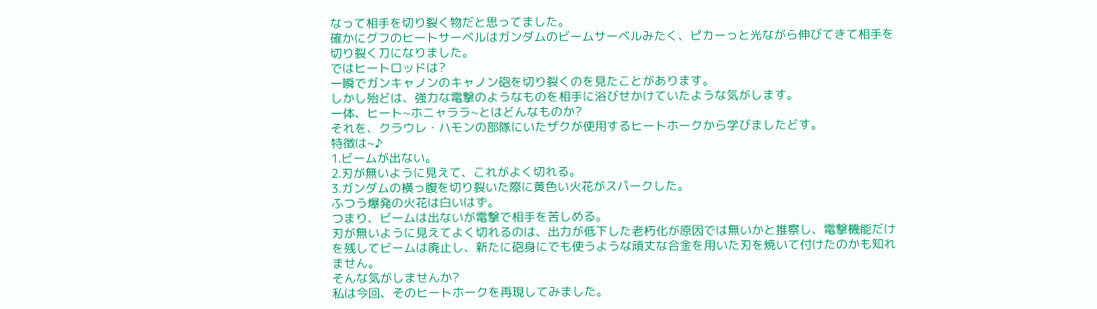なって相手を切り裂く物だと思ってました。
確かにグフのヒートサーベルはガンダムのビームサーベルみたく、ピカーっと光ながら伸びてきて相手を切り裂く刀になりました。
ではヒートロッドは?
一瞬でガンキャノンのキャノン砲を切り裂くのを見たことがあります。
しかし殆どは、強力な電撃のようなものを相手に浴びせかけていたような気がします。
一体、ヒート~ホニャララ~とはどんなものか?
それを、クラウレ・ハモンの部隊にいたザクが使用するヒートホークから学びましたどす。
特徴は~♪
1.ビームが出ない。
2.刃が無いように見えて、これがよく切れる。
3.ガンダムの横っ腹を切り裂いた際に黄色い火花がスパークした。
ふつう爆発の火花は白いはず。
つまり、ビームは出ないが電撃で相手を苦しめる。
刃が無いように見えてよく切れるのは、出力が低下した老朽化が原因では無いかと推察し、電撃機能だけを残してビームは廃止し、新たに砲身にでも使うような頑丈な合金を用いた刃を焼いて付けたのかも知れません。
そんな気がしませんか?
私は今回、そのヒートホークを再現してみました。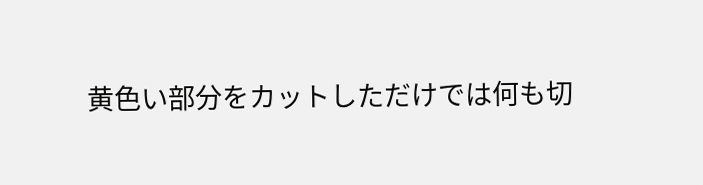黄色い部分をカットしただけでは何も切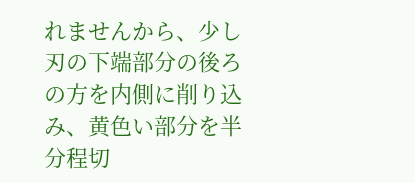れませんから、少し刃の下端部分の後ろの方を内側に削り込み、黄色い部分を半分程切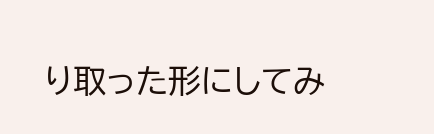り取った形にしてみ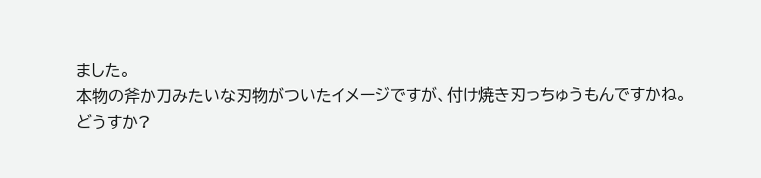ました。
本物の斧か刀みたいな刃物がついたイメージですが、付け焼き刃っちゅうもんですかね。
どうすか?